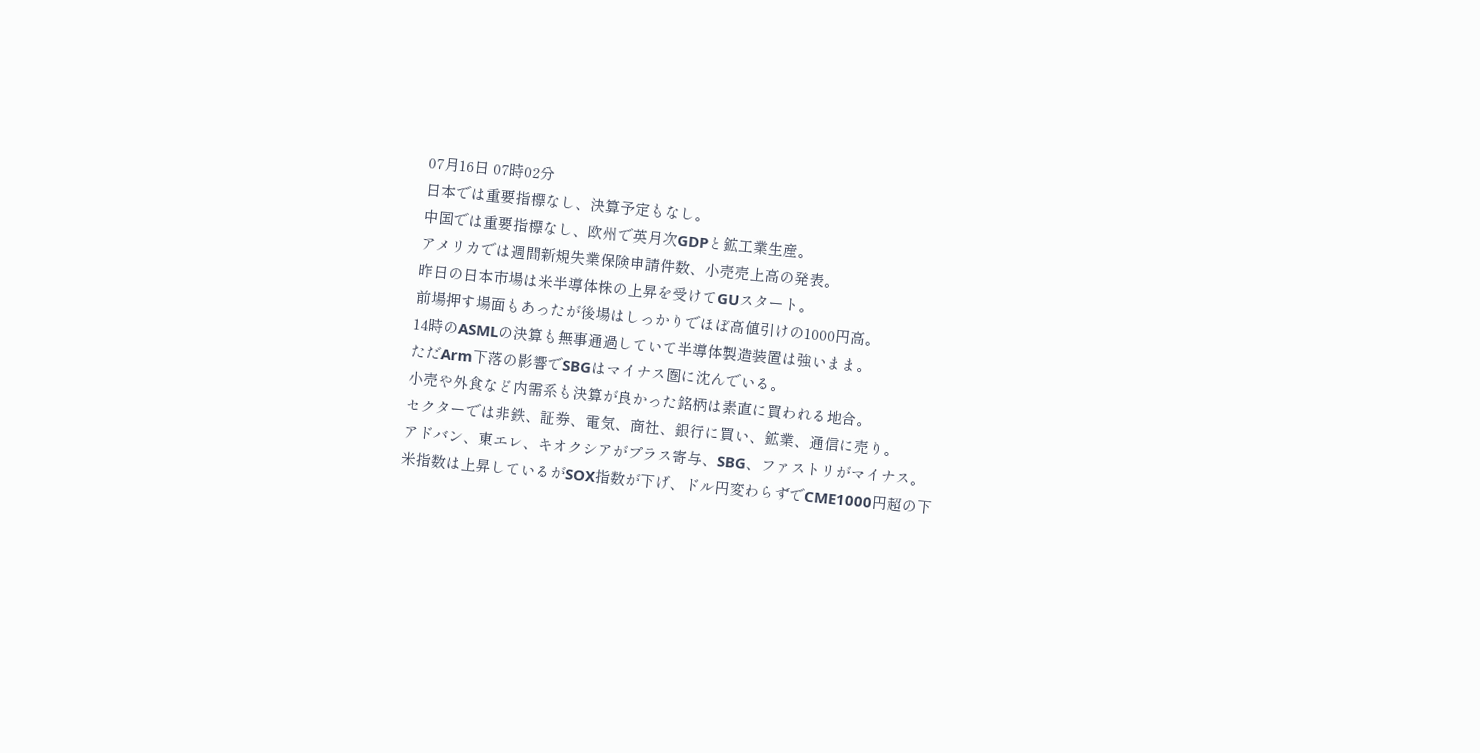07月16日 07時02分
日本では重要指標なし、決算予定もなし。
中国では重要指標なし、欧州で英月次GDPと鉱工業生産。
アメリカでは週間新規失業保険申請件数、小売売上高の発表。
昨日の日本市場は米半導体株の上昇を受けてGUスタート。
前場押す場面もあったが後場はしっかりでほぼ高値引けの1000円高。
14時のASMLの決算も無事通過していて半導体製造装置は強いまま。
ただArm下落の影響でSBGはマイナス圏に沈んでいる。
小売や外食など内需系も決算が良かった銘柄は素直に買われる地合。
セクターでは非鉄、証券、電気、商社、銀行に買い、鉱業、通信に売り。
アドバン、東エレ、キオクシアがプラス寄与、SBG、ファストリがマイナス。
米指数は上昇しているがSOX指数が下げ、ドル円変わらずでCME1000円超の下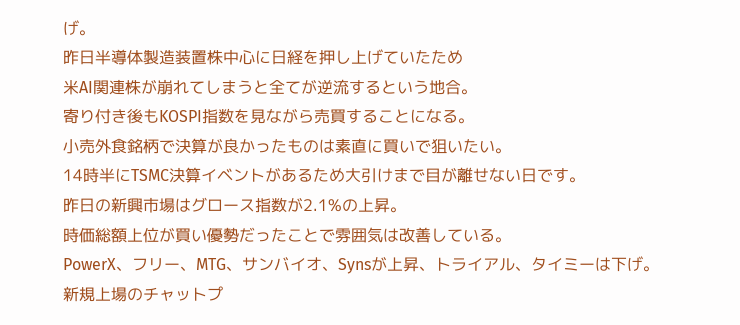げ。
昨日半導体製造装置株中心に日経を押し上げていたため
米AI関連株が崩れてしまうと全てが逆流するという地合。
寄り付き後もKOSPI指数を見ながら売買することになる。
小売外食銘柄で決算が良かったものは素直に買いで狙いたい。
14時半にTSMC決算イベントがあるため大引けまで目が離せない日です。
昨日の新興市場はグロース指数が2.1%の上昇。
時価総額上位が買い優勢だったことで雰囲気は改善している。
PowerX、フリー、MTG、サンバイオ、Synsが上昇、トライアル、タイミーは下げ。
新規上場のチャットプ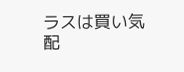ラスは買い気配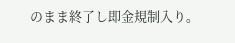のまま終了し即金規制入り。